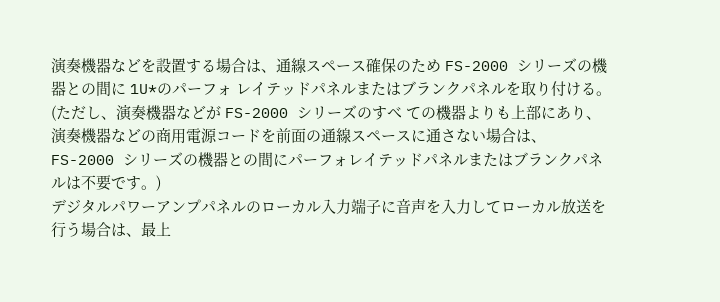演奏機器などを設置する場合は、通線スペース確保のため FS-2000 シリーズの機器との間に 1U*のパーフォ レイテッドパネルまたはブランクパネルを取り付ける。(ただし、演奏機器などが FS-2000 シリーズのすべ ての機器よりも上部にあり、演奏機器などの商用電源コードを前面の通線スペースに通さない場合は、
FS-2000 シリーズの機器との間にパーフォレイテッドパネルまたはブランクパネルは不要です。)
デジタルパワーアンプパネルのローカル入力端子に音声を入力してローカル放送を行う場合は、最上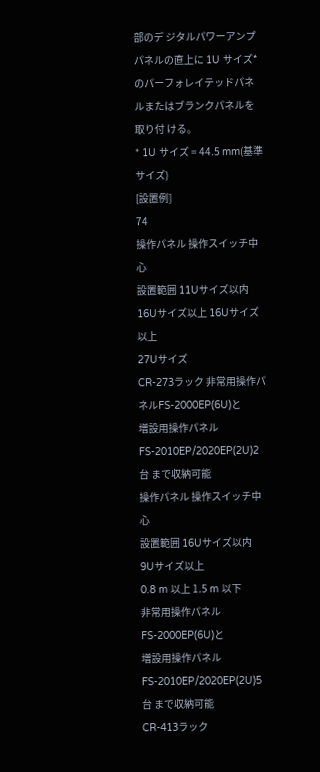部のデ ジタルパワーアンプパネルの直上に 1U サイズ*のパーフォレイテッドパネルまたはブランクパネルを取り付 ける。
* 1U サイズ = 44.5 mm(基準サイズ)
[設置例]
74
操作パネル 操作スイッチ中心
設置範囲 11Uサイズ以内
16Uサイズ以上 16Uサイズ以上
27Uサイズ
CR-273ラック 非常用操作パネルFS-2000EP(6U)と
増設用操作パネルFS-2010EP/2020EP(2U)2台 まで収納可能
操作パネル 操作スイッチ中心
設置範囲 16Uサイズ以内
9Uサイズ以上
0.8 m 以上 1.5 m 以下
非常用操作パネルFS-2000EP(6U)と
増設用操作パネルFS-2010EP/2020EP(2U)5台 まで収納可能
CR-413ラック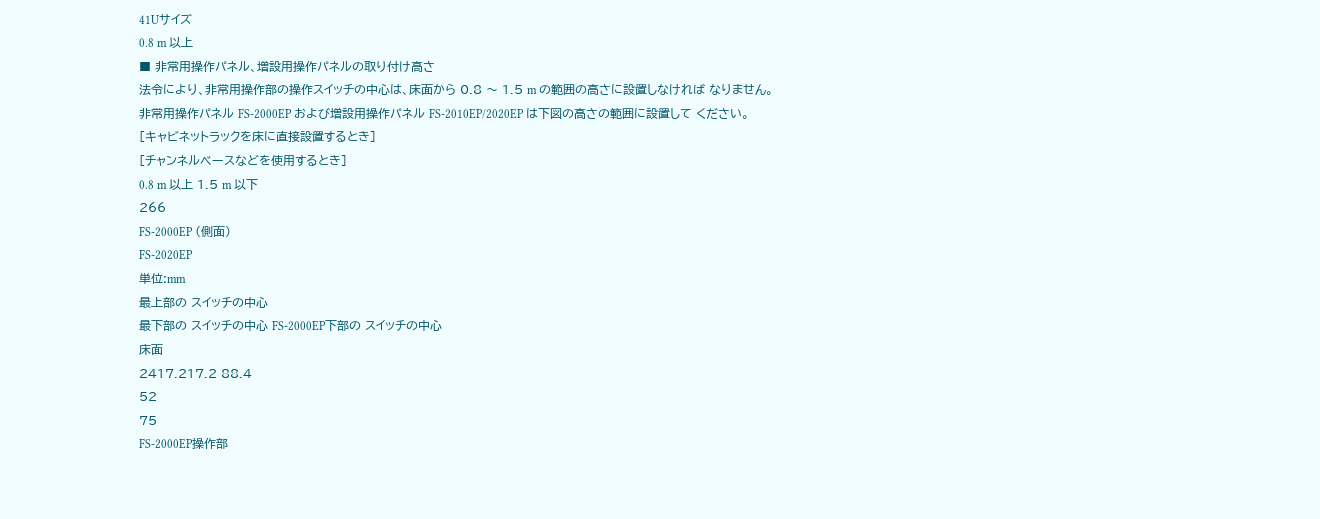41Uサイズ
0.8 m 以上
■ 非常用操作パネル、増設用操作パネルの取り付け高さ
法令により、非常用操作部の操作スイッチの中心は、床面から 0.8 〜 1.5 m の範囲の高さに設置しなければ なりません。
非常用操作パネル FS-2000EP および増設用操作パネル FS-2010EP/2020EP は下図の高さの範囲に設置して ください。
[キャビネットラックを床に直接設置するとき]
[チャンネルベースなどを使用するとき]
0.8 m 以上 1.5 m 以下
266
FS-2000EP (側面)
FS-2020EP
単位:mm
最上部の スイッチの中心
最下部の スイッチの中心 FS-2000EP下部の スイッチの中心
床面
2417.217.2 88.4
52
75
FS-2000EP操作部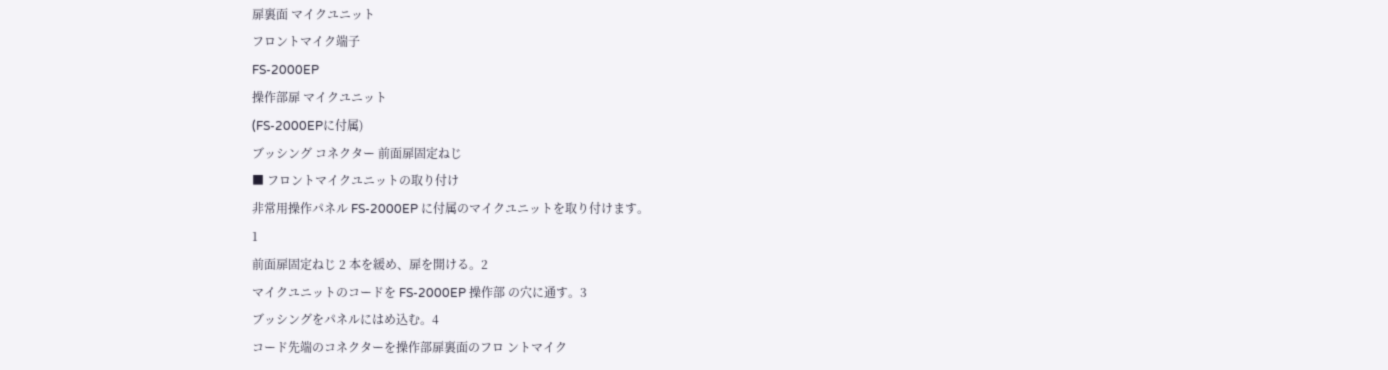扉裏面 マイクユニット
フロントマイク端子
FS-2000EP
操作部扉 マイクユニット
(FS-2000EPに付属)
ブッシング コネクター 前面扉固定ねじ
■ フロントマイクユニットの取り付け
非常用操作パネル FS-2000EP に付属のマイクユニットを取り付けます。
1
前面扉固定ねじ 2 本を緩め、扉を開ける。2
マイクユニットのコードを FS-2000EP 操作部 の穴に通す。3
ブッシングをパネルにはめ込む。4
コード先端のコネクターを操作部扉裏面のフロ ントマイク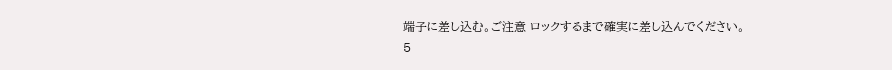端子に差し込む。ご注意 ロックするまで確実に差し込んでください。
5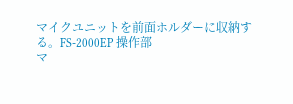マイクユニットを前面ホルダーに収納する。FS-2000EP 操作部
マ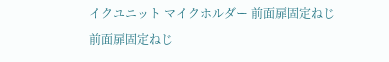イクユニット マイクホルダー 前面扉固定ねじ
前面扉固定ねじ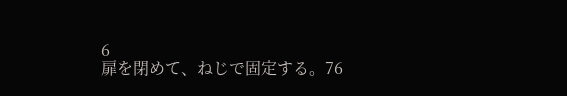6
扉を閉めて、ねじで固定する。76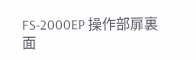FS-2000EP 操作部扉裏面